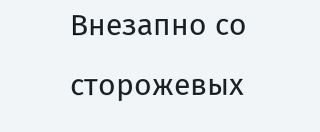Внезапно со сторожевых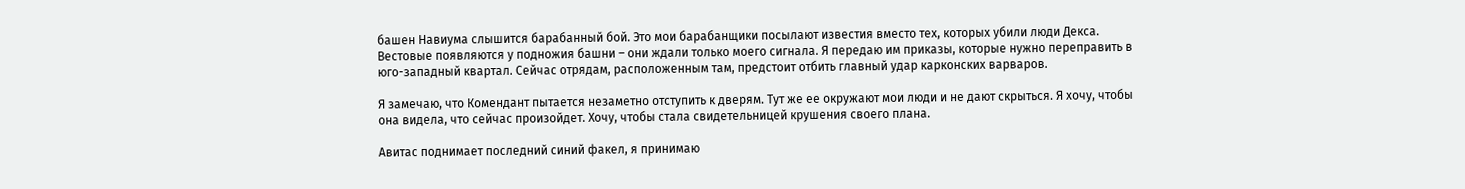башен Навиума слышится барабанный бой. Это мои барабанщики посылают известия вместо тех, которых убили люди Декса. Вестовые появляются у подножия башни – они ждали только моего сигнала. Я передаю им приказы, которые нужно переправить в юго-западный квартал. Сейчас отрядам, расположенным там, предстоит отбить главный удар карконских варваров.

Я замечаю, что Комендант пытается незаметно отступить к дверям. Тут же ее окружают мои люди и не дают скрыться. Я хочу, чтобы она видела, что сейчас произойдет. Хочу, чтобы стала свидетельницей крушения своего плана.

Авитас поднимает последний синий факел, я принимаю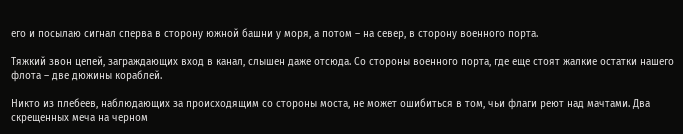его и посылаю сигнал сперва в сторону южной башни у моря, а потом – на север, в сторону военного порта.

Тяжкий звон цепей, заграждающих вход в канал, слышен даже отсюда. Со стороны военного порта, где еще стоят жалкие остатки нашего флота – две дюжины кораблей.

Никто из плебеев, наблюдающих за происходящим со стороны моста, не может ошибиться в том, чьи флаги реют над мачтами. Два скрещенных меча на черном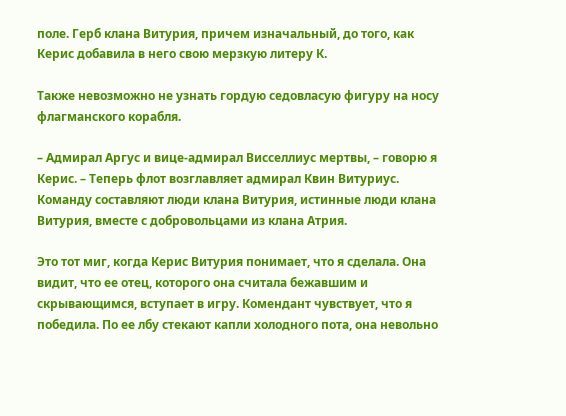поле. Герб клана Витурия, причем изначальный, до того, как Керис добавила в него свою мерзкую литеру К.

Также невозможно не узнать гордую седовласую фигуру на носу флагманского корабля.

– Адмирал Аргус и вице-адмирал Висселлиус мертвы, – говорю я Керис. – Теперь флот возглавляет адмирал Квин Витуриус. Команду составляют люди клана Витурия, истинные люди клана Витурия, вместе с добровольцами из клана Атрия.

Это тот миг, когда Керис Витурия понимает, что я сделала. Она видит, что ее отец, которого она считала бежавшим и скрывающимся, вступает в игру. Комендант чувствует, что я победила. По ее лбу стекают капли холодного пота, она невольно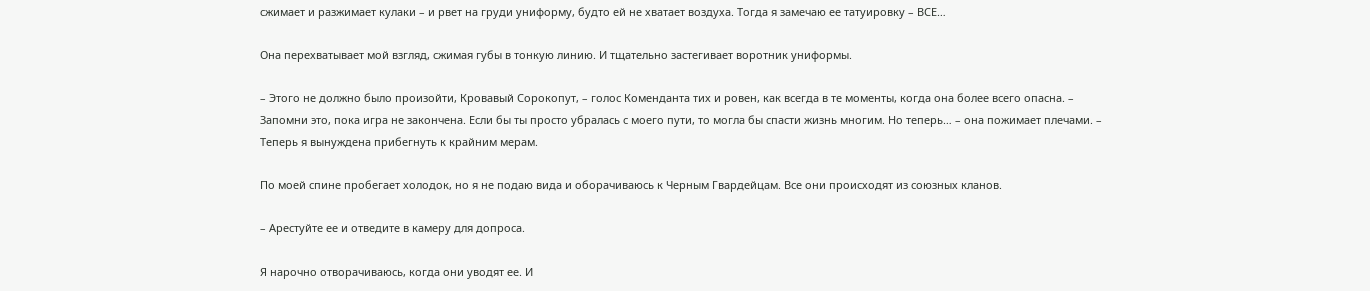сжимает и разжимает кулаки – и рвет на груди униформу, будто ей не хватает воздуха. Тогда я замечаю ее татуировку – ВСЕ…

Она перехватывает мой взгляд, сжимая губы в тонкую линию. И тщательно застегивает воротник униформы.

– Этого не должно было произойти, Кровавый Сорокопут, – голос Коменданта тих и ровен, как всегда в те моменты, когда она более всего опасна. – Запомни это, пока игра не закончена. Если бы ты просто убралась с моего пути, то могла бы спасти жизнь многим. Но теперь… – она пожимает плечами. – Теперь я вынуждена прибегнуть к крайним мерам.

По моей спине пробегает холодок, но я не подаю вида и оборачиваюсь к Черным Гвардейцам. Все они происходят из союзных кланов.

– Арестуйте ее и отведите в камеру для допроса.

Я нарочно отворачиваюсь, когда они уводят ее. И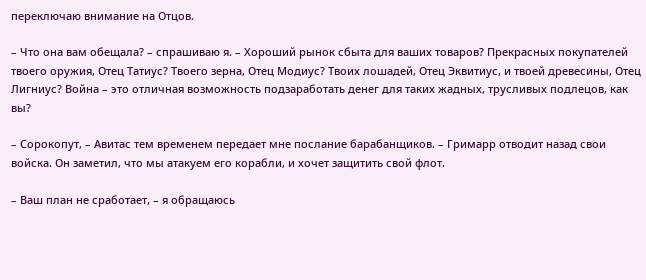переключаю внимание на Отцов.

– Что она вам обещала? – спрашиваю я. – Хороший рынок сбыта для ваших товаров? Прекрасных покупателей твоего оружия, Отец Татиус? Твоего зерна, Отец Модиус? Твоих лошадей, Отец Эквитиус, и твоей древесины, Отец Лигниус? Война – это отличная возможность подзаработать денег для таких жадных, трусливых подлецов, как вы?

– Сорокопут, – Авитас тем временем передает мне послание барабанщиков. – Гримарр отводит назад свои войска. Он заметил, что мы атакуем его корабли, и хочет защитить свой флот.

– Ваш план не сработает, – я обращаюсь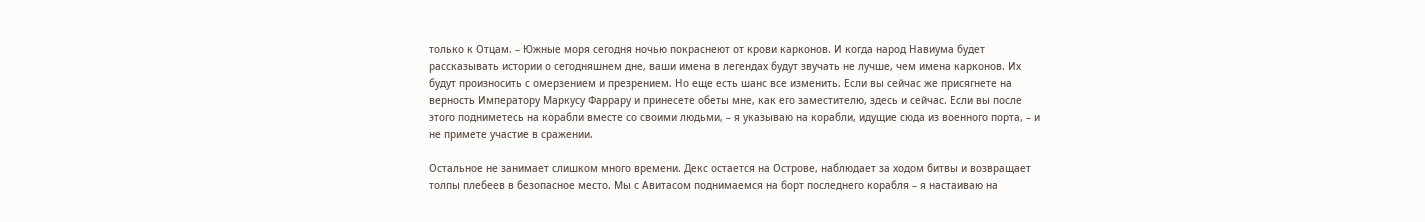только к Отцам. – Южные моря сегодня ночью покраснеют от крови карконов. И когда народ Навиума будет рассказывать истории о сегодняшнем дне, ваши имена в легендах будут звучать не лучше, чем имена карконов. Их будут произносить с омерзением и презрением. Но еще есть шанс все изменить. Если вы сейчас же присягнете на верность Императору Маркусу Фаррару и принесете обеты мне, как его заместителю, здесь и сейчас. Если вы после этого подниметесь на корабли вместе со своими людьми, – я указываю на корабли, идущие сюда из военного порта, – и не примете участие в сражении.

Остальное не занимает слишком много времени. Декс остается на Острове, наблюдает за ходом битвы и возвращает толпы плебеев в безопасное место. Мы с Авитасом поднимаемся на борт последнего корабля – я настаиваю на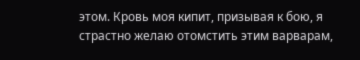этом. Кровь моя кипит, призывая к бою, я страстно желаю отомстить этим варварам,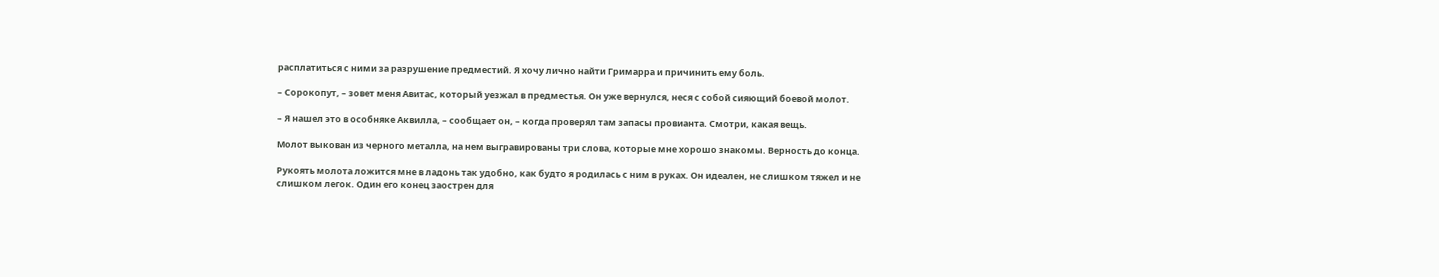расплатиться с ними за разрушение предместий. Я хочу лично найти Гримарра и причинить ему боль.

– Сорокопут, – зовет меня Авитас, который уезжал в предместья. Он уже вернулся, неся с собой сияющий боевой молот.

– Я нашел это в особняке Аквилла, – сообщает он, – когда проверял там запасы провианта. Смотри, какая вещь.

Молот выкован из черного металла, на нем выгравированы три слова, которые мне хорошо знакомы. Верность до конца.

Рукоять молота ложится мне в ладонь так удобно, как будто я родилась с ним в руках. Он идеален, не слишком тяжел и не слишком легок. Один его конец заострен для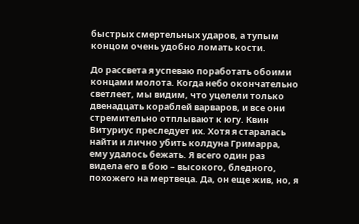быстрых смертельных ударов, а тупым концом очень удобно ломать кости.

До рассвета я успеваю поработать обоими концами молота. Когда небо окончательно светлеет, мы видим, что уцелели только двенадцать кораблей варваров, и все они стремительно отплывают к югу. Квин Витуриус преследует их. Хотя я старалась найти и лично убить колдуна Гримарра, ему удалось бежать. Я всего один раз видела его в бою – высокого, бледного, похожего на мертвеца. Да, он еще жив, но, я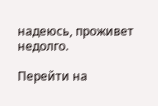надеюсь, проживет недолго.

Перейти на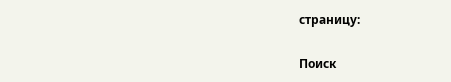страницу:

Поиск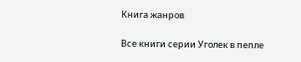Книга жанров

Все книги серии Уголек в пепле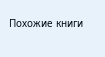Похожие книги